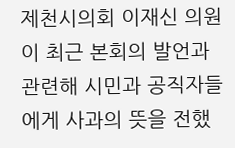제천시의회 이재신 의원이 최근 본회의 발언과 관련해 시민과 공직자들에게 사과의 뜻을 전했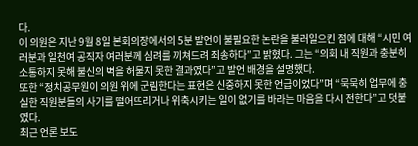다.
이 의원은 지난 9월 8일 본회의장에서의 5분 발언이 불필요한 논란을 불러일으킨 점에 대해 “시민 여러분과 일천여 공직자 여러분께 심려를 끼쳐드려 죄송하다”고 밝혔다. 그는 “의회 내 직원과 충분히 소통하지 못해 불신의 벽을 허물지 못한 결과였다”고 발언 배경을 설명했다.
또한 “정치공무원이 의원 위에 군림한다는 표현은 신중하지 못한 언급이었다”며 “묵묵히 업무에 충실한 직원분들의 사기를 떨어뜨리거나 위축시키는 일이 없기를 바라는 마음을 다시 전한다”고 덧붙였다.
최근 언론 보도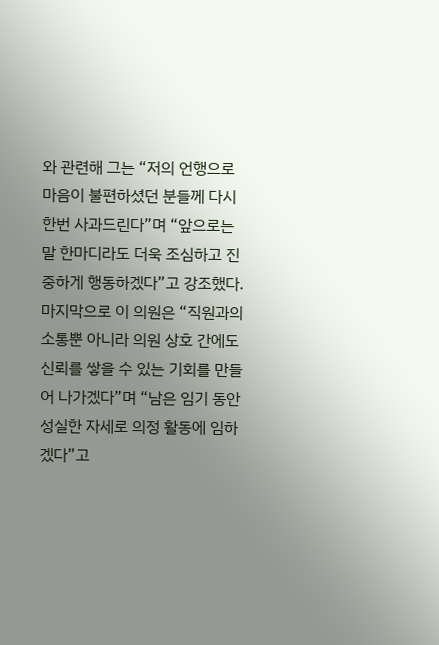와 관련해 그는 “저의 언행으로 마음이 불편하셨던 분들께 다시 한번 사과드린다”며 “앞으로는 말 한마디라도 더욱 조심하고 진중하게 행동하겠다”고 강조했다.
마지막으로 이 의원은 “직원과의 소통뿐 아니라 의원 상호 간에도 신뢰를 쌓을 수 있는 기회를 만들어 나가겠다”며 “남은 임기 동안 성실한 자세로 의정 활동에 임하겠다”고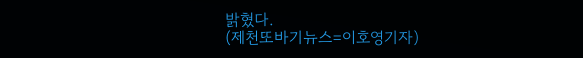밝혔다.
(제천또바기뉴스=이호영기자)